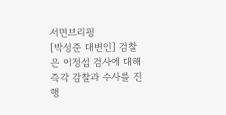서면브리핑
[박성준 대변인] 검찰은 이정섭 검사에 대해 즉각 감찰과 수사를 진행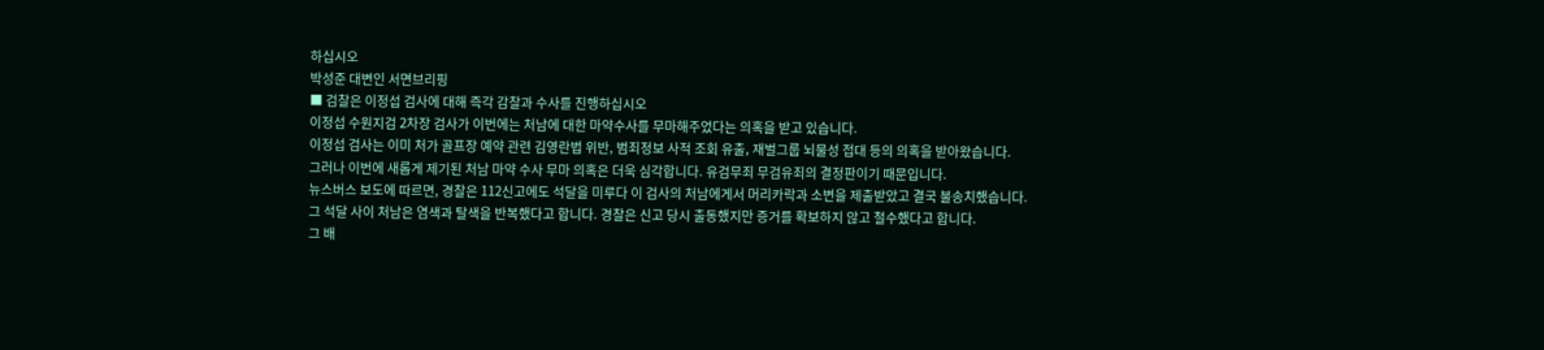하십시오
박성준 대변인 서면브리핑
■ 검찰은 이정섭 검사에 대해 즉각 감찰과 수사를 진행하십시오
이정섭 수원지검 2차장 검사가 이번에는 처남에 대한 마약수사를 무마해주었다는 의혹을 받고 있습니다.
이정섭 검사는 이미 처가 골프장 예약 관련 김영란법 위반, 범죄정보 사적 조회 유출, 재벌그룹 뇌물성 접대 등의 의혹을 받아왔습니다.
그러나 이번에 새롭게 제기된 처남 마약 수사 무마 의혹은 더욱 심각합니다. 유검무죄 무검유죄의 결정판이기 때문입니다.
뉴스버스 보도에 따르면, 경찰은 112신고에도 석달을 미루다 이 검사의 처남에게서 머리카락과 소변을 제출받았고 결국 불송치했습니다.
그 석달 사이 처남은 염색과 탈색을 반복했다고 합니다. 경찰은 신고 당시 출동했지만 증거를 확보하지 않고 철수했다고 합니다.
그 배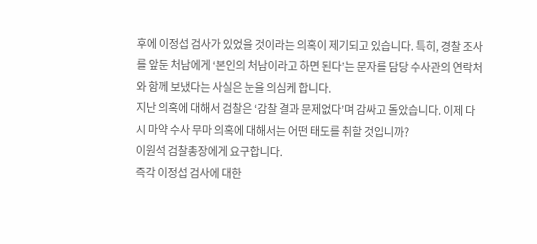후에 이정섭 검사가 있었을 것이라는 의혹이 제기되고 있습니다. 특히, 경찰 조사를 앞둔 처남에게 ‘본인의 처남이라고 하면 된다’는 문자를 담당 수사관의 연락처와 함께 보냈다는 사실은 눈을 의심케 합니다.
지난 의혹에 대해서 검찰은 ‘감찰 결과 문제없다’며 감싸고 돌았습니다. 이제 다시 마약 수사 무마 의혹에 대해서는 어떤 태도를 취할 것입니까?
이원석 검찰총장에게 요구합니다.
즉각 이정섭 검사에 대한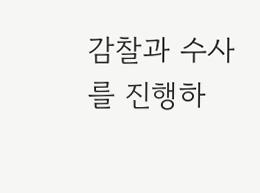감찰과 수사를 진행하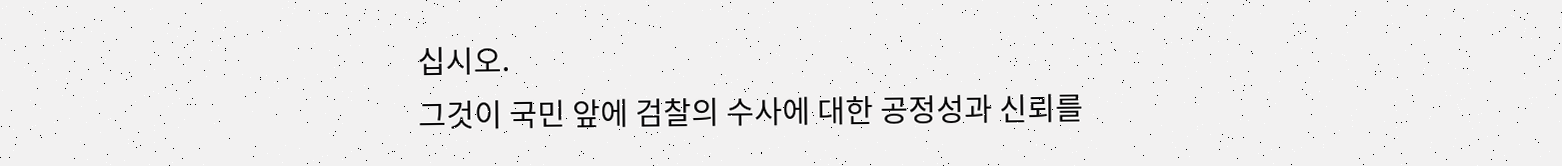십시오.
그것이 국민 앞에 검찰의 수사에 대한 공정성과 신뢰를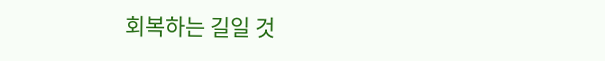회복하는 길일 것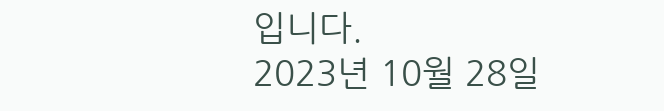입니다.
2023년 10월 28일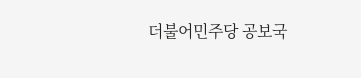더불어민주당 공보국